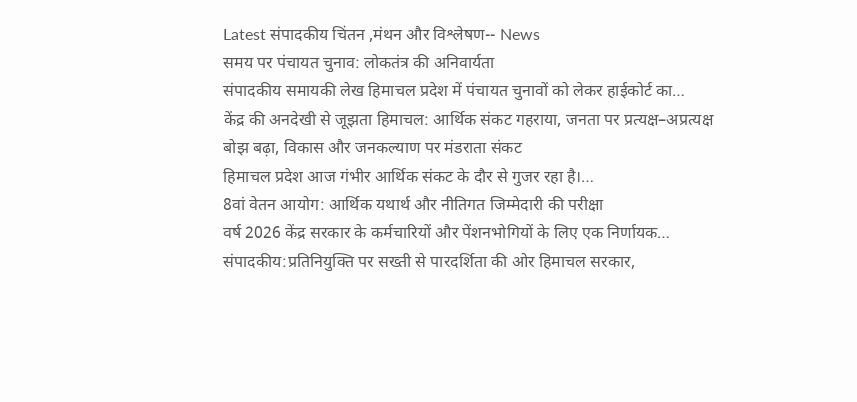Latest संपादकीय चिंतन ,मंथन और विश्लेषण-- News
समय पर पंचायत चुनाव: लोकतंत्र की अनिवार्यता
संपादकीय समायकी लेख हिमाचल प्रदेश में पंचायत चुनावों को लेकर हाईकोर्ट का…
केंद्र की अनदेखी से जूझता हिमाचल: आर्थिक संकट गहराया, जनता पर प्रत्यक्ष–अप्रत्यक्ष बोझ बढ़ा, विकास और जनकल्याण पर मंडराता संकट
हिमाचल प्रदेश आज गंभीर आर्थिक संकट के दौर से गुजर रहा है।…
8वां वेतन आयोग: आर्थिक यथार्थ और नीतिगत जिम्मेदारी की परीक्षा
वर्ष 2026 केंद्र सरकार के कर्मचारियों और पेंशनभोगियों के लिए एक निर्णायक…
संपादकीय:प्रतिनियुक्ति पर सख्ती से पारदर्शिता की ओर हिमाचल सरकार,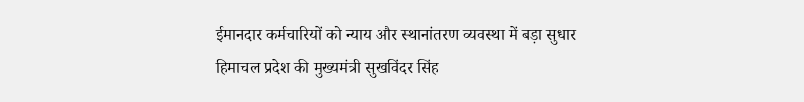ईमानदार कर्मचारियों को न्याय और स्थानांतरण व्यवस्था में बड़ा सुधार
हिमाचल प्रदेश की मुख्यमंत्री सुखविंदर सिंह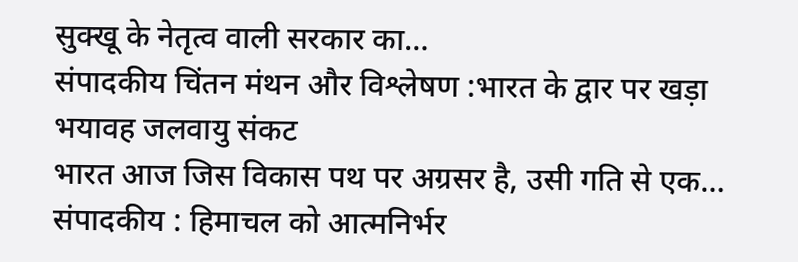सुक्खू के नेतृत्व वाली सरकार का…
संपादकीय चिंतन मंथन और विश्लेषण :भारत के द्वार पर खड़ा भयावह जलवायु संकट
भारत आज जिस विकास पथ पर अग्रसर है, उसी गति से एक…
संपादकीय : हिमाचल को आत्मनिर्भर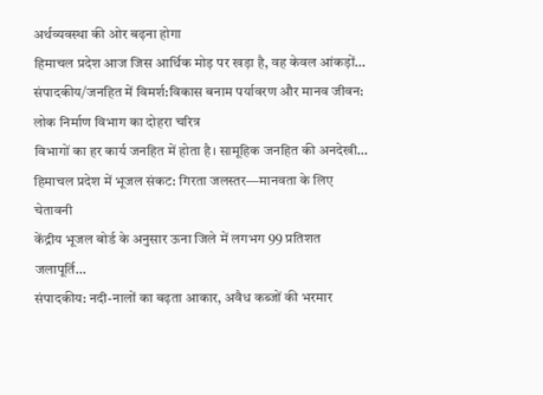अर्थव्यवस्था की ओर बढ़ना होगा
हिमाचल प्रदेश आज जिस आर्थिक मोड़ पर खड़ा है, वह केवल आंकड़ों…
संपादकीय/जनहित में विमर्श:विकास बनाम पर्यावरण और मानव जीवन: लोक निर्माण विभाग का दोहरा चरित्र
विभागों का हर कार्य जनहित में होता है। सामूहिक जनहित की अनदेखी…
हिमाचल प्रदेश में भूजल संकट: गिरता जलस्तर—मानवता के लिए चेतावनी
केंद्रीय भूजल बोर्ड के अनुसार ऊना जिले में लगभग 99 प्रतिशत जलापूर्ति…
संपादकीय: नदी-नालों का बढ़ता आकार, अवैध कब्जों की भरमार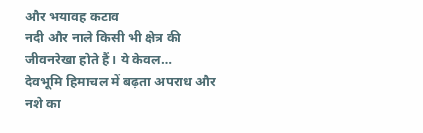और भयावह कटाव
नदी और नाले किसी भी क्षेत्र की जीवनरेखा होते हैं। ये केवल…
देवभूमि हिमाचल में बढ़ता अपराध और नशे का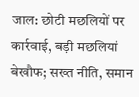जाल: छोटी मछलियों पर कार्रवाई, बड़ी मछलियां बेखौफ; सख्त नीति, समान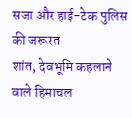सजा और हाई-टेक पुलिस की जरूरत
शांत, देवभूमि कहलाने वाले हिमाचल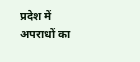प्रदेश में अपराधों का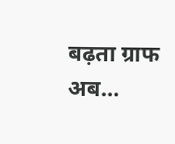बढ़ता ग्राफ अब…